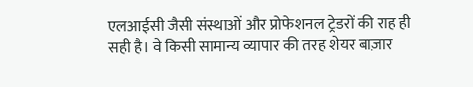एलआईसी जैसी संस्थाओं और प्रोफेशनल ट्रेडरों की राह ही सही है। वे किसी सामान्य व्यापार की तरह शेयर बाज़ार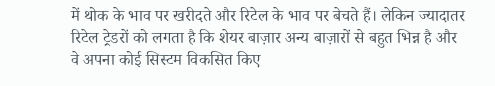में थोक के भाव पर खरीदते और रिटेल के भाव पर बेचते हैं। लेकिन ज्यादातर रिटेल ट्रेडरों को लगता है कि शेयर बाज़ार अन्य बाज़ारों से बहुत भिन्न है और वे अपना कोई सिस्टम विकसित किए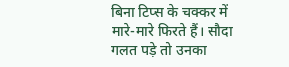बिना टिप्स के चक्कर में मारे-मारे फिरते हैं। सौदा गलत पड़े तो उनका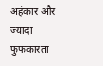अहंकार और ज्यादा फुफकारता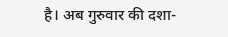है। अब गुरुवार की दशा-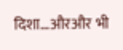दिशा…औरऔर भी